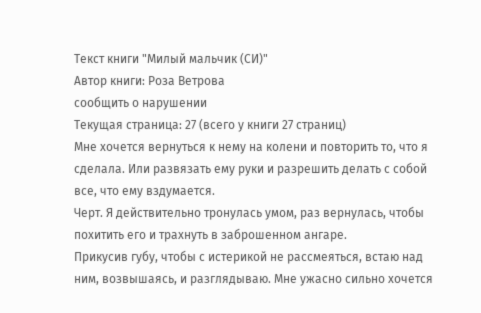Текст книги "Милый мальчик (СИ)"
Автор книги: Роза Ветрова
сообщить о нарушении
Текущая страница: 27 (всего у книги 27 страниц)
Мне хочется вернуться к нему на колени и повторить то, что я сделала. Или развязать ему руки и разрешить делать с собой все, что ему вздумается.
Черт. Я действительно тронулась умом, раз вернулась, чтобы похитить его и трахнуть в заброшенном ангаре.
Прикусив губу, чтобы с истерикой не рассмеяться, встаю над ним, возвышаясь, и разглядываю. Мне ужасно сильно хочется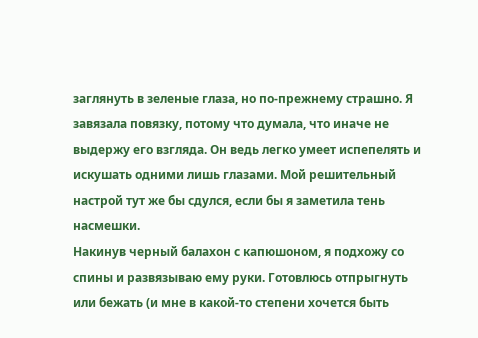заглянуть в зеленые глаза, но по-прежнему страшно. Я завязала повязку, потому что думала, что иначе не выдержу его взгляда. Он ведь легко умеет испепелять и искушать одними лишь глазами. Мой решительный настрой тут же бы сдулся, если бы я заметила тень насмешки.
Накинув черный балахон с капюшоном, я подхожу со спины и развязываю ему руки. Готовлюсь отпрыгнуть или бежать (и мне в какой-то степени хочется быть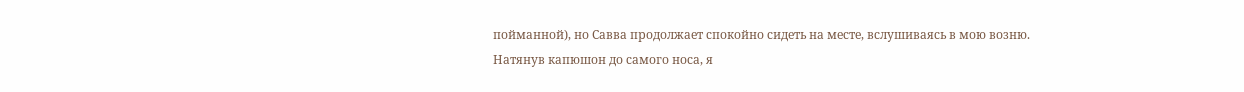пойманной), но Савва продолжает спокойно сидеть на месте, вслушиваясь в мою возню.
Натянув капюшон до самого носа, я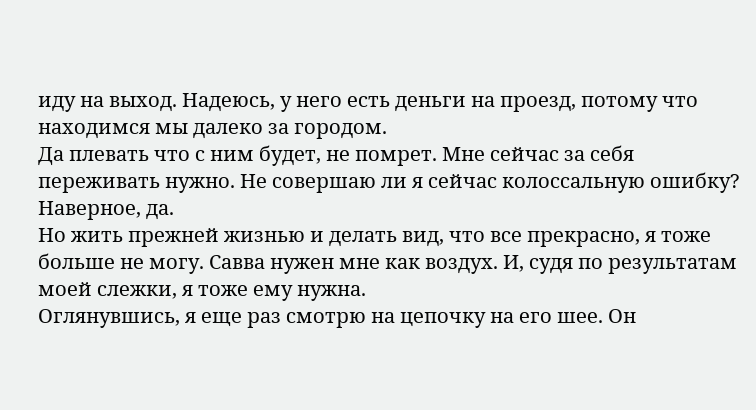иду на выход. Надеюсь, у него есть деньги на проезд, потому что находимся мы далеко за городом.
Да плевать что с ним будет, не помрет. Мне сейчас за себя переживать нужно. Не совершаю ли я сейчас колоссальную ошибку?
Наверное, да.
Но жить прежней жизнью и делать вид, что все прекрасно, я тоже больше не могу. Савва нужен мне как воздух. И, судя по результатам моей слежки, я тоже ему нужна.
Оглянувшись, я еще раз смотрю на цепочку на его шее. Он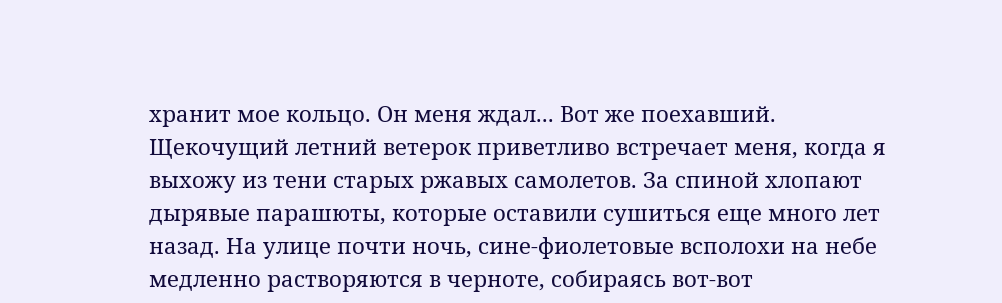хранит мое кольцо. Он меня ждал... Вот же поехавший.
Щекочущий летний ветерок приветливо встречает меня, когда я выхожу из тени старых ржавых самолетов. За спиной хлопают дырявые парашюты, которые оставили сушиться еще много лет назад. На улице почти ночь, сине-фиолетовые всполохи на небе медленно растворяются в черноте, собираясь вот-вот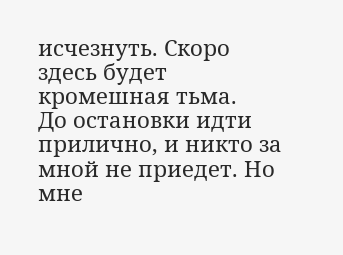исчезнуть. Скоро здесь будет кромешная тьма.
До остановки идти прилично, и никто за мной не приедет. Но мне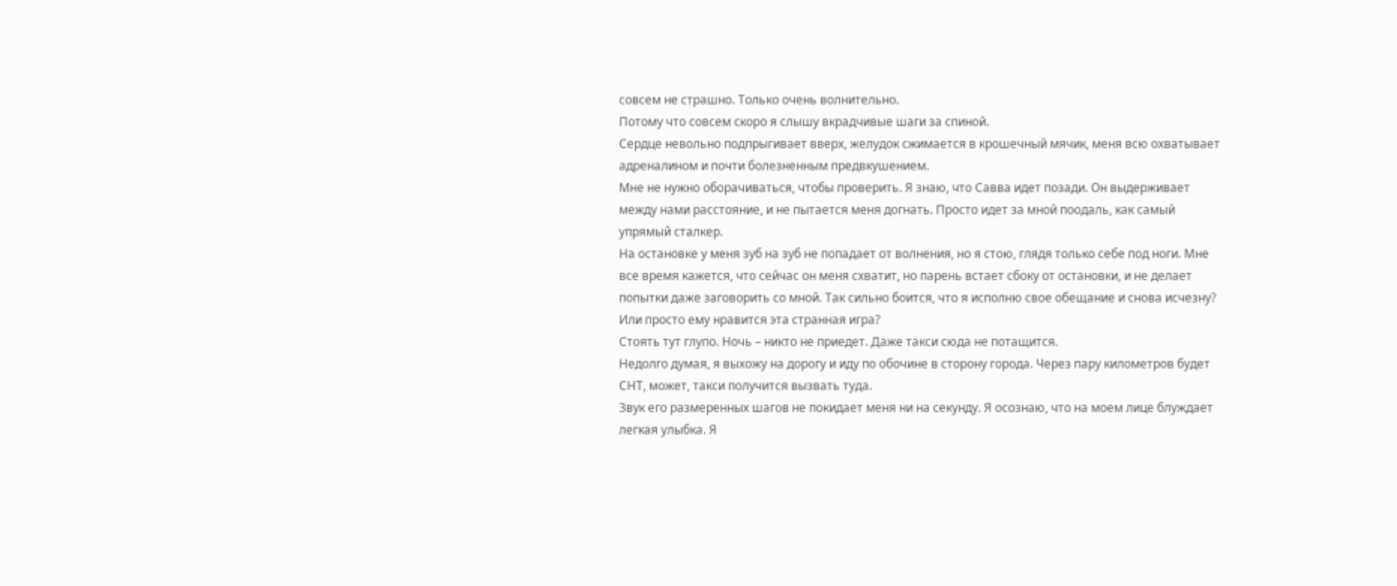совсем не страшно. Только очень волнительно.
Потому что совсем скоро я слышу вкрадчивые шаги за спиной.
Сердце невольно подпрыгивает вверх, желудок сжимается в крошечный мячик, меня всю охватывает адреналином и почти болезненным предвкушением.
Мне не нужно оборачиваться, чтобы проверить. Я знаю, что Савва идет позади. Он выдерживает между нами расстояние, и не пытается меня догнать. Просто идет за мной поодаль, как самый упрямый сталкер.
На остановке у меня зуб на зуб не попадает от волнения, но я стою, глядя только себе под ноги. Мне все время кажется, что сейчас он меня схватит, но парень встает сбоку от остановки, и не делает попытки даже заговорить со мной. Так сильно боится, что я исполню свое обещание и снова исчезну? Или просто ему нравится эта странная игра?
Стоять тут глупо. Ночь – никто не приедет. Даже такси сюда не потащится.
Недолго думая, я выхожу на дорогу и иду по обочине в сторону города. Через пару километров будет СНТ, может, такси получится вызвать туда.
Звук его размеренных шагов не покидает меня ни на секунду. Я осознаю, что на моем лице блуждает легкая улыбка. Я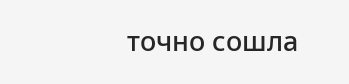точно сошла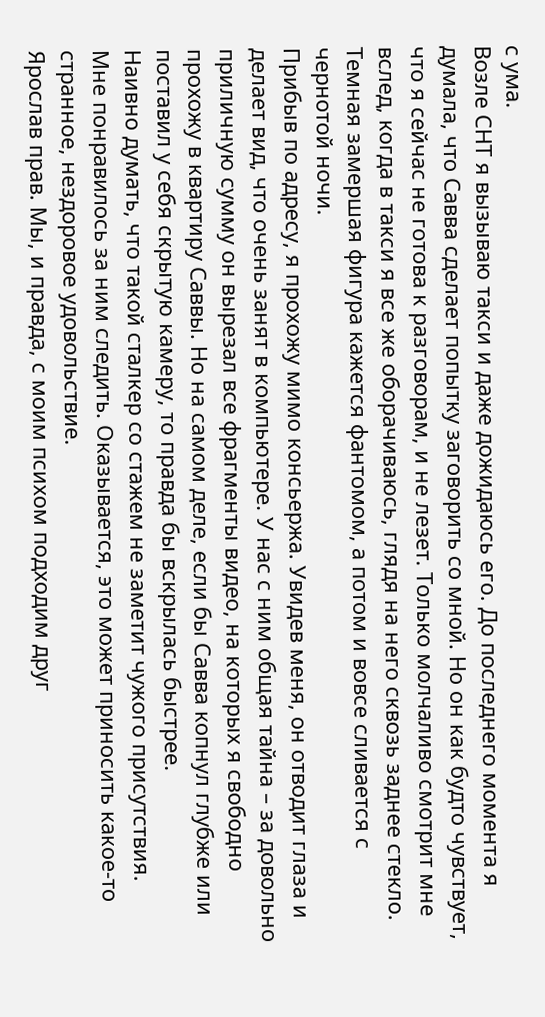с ума.
Возле СНТ я вызываю такси и даже дожидаюсь его. До последнего момента я думала, что Савва сделает попытку заговорить со мной. Но он как будто чувствует, что я сейчас не готова к разговорам, и не лезет. Только молчаливо смотрит мне вслед, когда в такси я все же оборачиваюсь, глядя на него сквозь заднее стекло. Темная замершая фигура кажется фантомом, а потом и вовсе сливается с чернотой ночи.
Прибыв по адресу, я прохожу мимо консьержа. Увидев меня, он отводит глаза и делает вид, что очень занят в компьютере. У нас с ним общая тайна – за довольно приличную сумму он вырезал все фрагменты видео, на которых я свободно прохожу в квартиру Саввы. Но на самом деле, если бы Савва копнул глубже или поставил у себя скрытую камеру, то правда бы вскрылась быстрее.
Наивно думать, что такой сталкер со стажем не заметит чужого присутствия.
Мне понравилось за ним следить. Оказывается, это может приносить какое-то странное, нездоровое удовольствие.
Ярослав прав. Мы, и правда, с моим психом подходим друг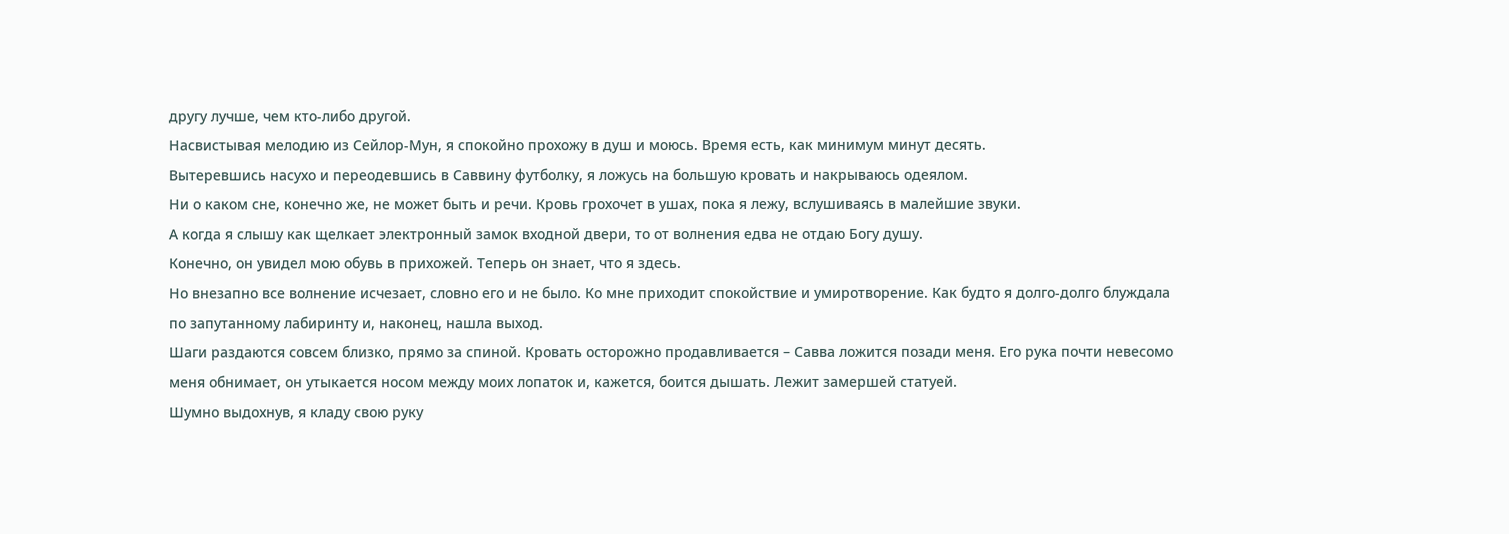другу лучше, чем кто-либо другой.
Насвистывая мелодию из Сейлор-Мун, я спокойно прохожу в душ и моюсь. Время есть, как минимум минут десять.
Вытеревшись насухо и переодевшись в Саввину футболку, я ложусь на большую кровать и накрываюсь одеялом.
Ни о каком сне, конечно же, не может быть и речи. Кровь грохочет в ушах, пока я лежу, вслушиваясь в малейшие звуки.
А когда я слышу как щелкает электронный замок входной двери, то от волнения едва не отдаю Богу душу.
Конечно, он увидел мою обувь в прихожей. Теперь он знает, что я здесь.
Но внезапно все волнение исчезает, словно его и не было. Ко мне приходит спокойствие и умиротворение. Как будто я долго-долго блуждала по запутанному лабиринту и, наконец, нашла выход.
Шаги раздаются совсем близко, прямо за спиной. Кровать осторожно продавливается – Савва ложится позади меня. Его рука почти невесомо меня обнимает, он утыкается носом между моих лопаток и, кажется, боится дышать. Лежит замершей статуей.
Шумно выдохнув, я кладу свою руку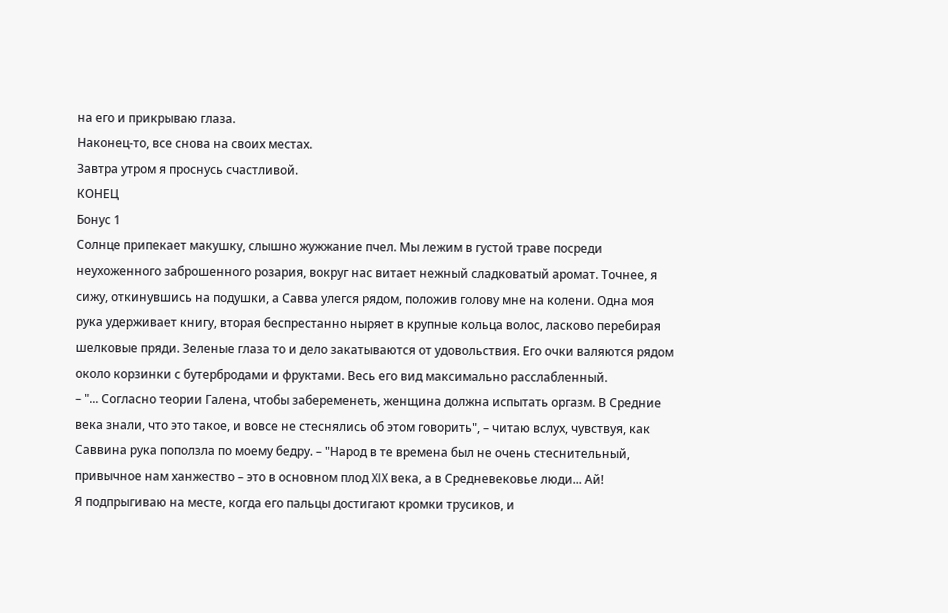на его и прикрываю глаза.
Наконец-то, все снова на своих местах.
Завтра утром я проснусь счастливой.
КОНЕЦ
Бонус 1
Солнце припекает макушку, слышно жужжание пчел. Мы лежим в густой траве посреди неухоженного заброшенного розария, вокруг нас витает нежный сладковатый аромат. Точнее, я сижу, откинувшись на подушки, а Савва улегся рядом, положив голову мне на колени. Одна моя рука удерживает книгу, вторая беспрестанно ныряет в крупные кольца волос, ласково перебирая шелковые пряди. Зеленые глаза то и дело закатываются от удовольствия. Его очки валяются рядом около корзинки с бутербродами и фруктами. Весь его вид максимально расслабленный.
– "... Согласно теории Галена, чтобы забеременеть, женщина должна испытать оргазм. В Средние века знали, что это такое, и вовсе не стеснялись об этом говорить", – читаю вслух, чувствуя, как Саввина рука поползла по моему бедру. – "Народ в те времена был не очень стеснительный, привычное нам ханжество – это в основном плод XIX века, а в Средневековье люди... Ай!
Я подпрыгиваю на месте, когда его пальцы достигают кромки трусиков, и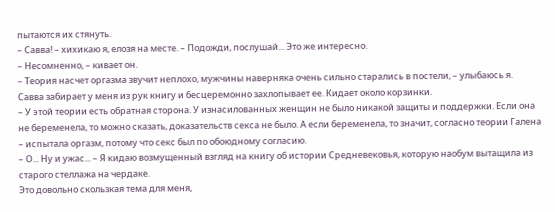пытаются их стянуть.
– Савва! – хихикаю я, елозя на месте. – Подожди, послушай... Это же интересно.
– Несомненно, – кивает он.
– Теория насчет оргазма звучит неплохо, мужчины наверняка очень сильно старались в постели, – улыбаюсь я.
Савва забирает у меня из рук книгу и бесцеремонно захлопывает ее. Кидает около корзинки.
– У этой теории есть обратная сторона. У изнасилованных женщин не было никакой защиты и поддержки. Если она не беременела, то можно сказать, доказательств секса не было. А если беременела, то значит, согласно теории Галена – испытала оргазм, потому что секс был по обоюдному согласию.
– О... Ну и ужас... – Я кидаю возмущенный взгляд на книгу об истории Средневековья, которую наобум вытащила из старого стеллажа на чердаке.
Это довольно скользкая тема для меня,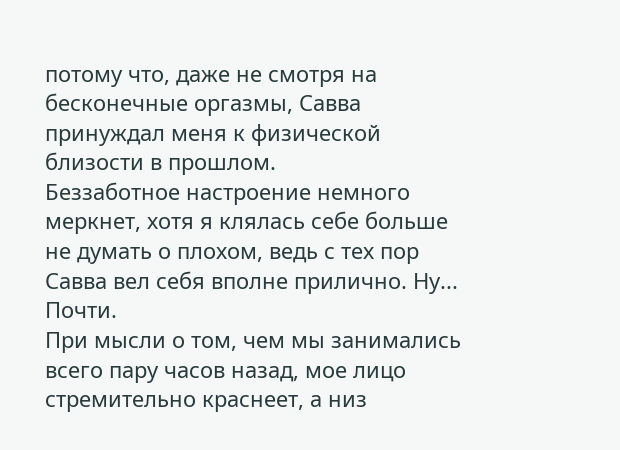потому что, даже не смотря на бесконечные оргазмы, Савва принуждал меня к физической близости в прошлом.
Беззаботное настроение немного меркнет, хотя я клялась себе больше не думать о плохом, ведь с тех пор Савва вел себя вполне прилично. Ну... Почти.
При мысли о том, чем мы занимались всего пару часов назад, мое лицо стремительно краснеет, а низ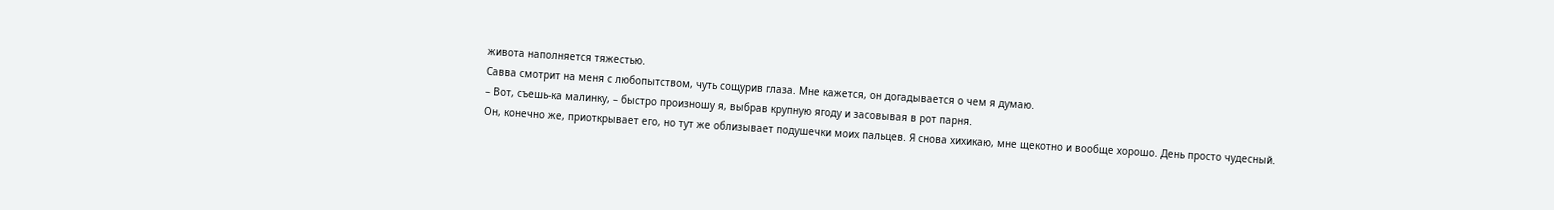живота наполняется тяжестью.
Савва смотрит на меня с любопытством, чуть сощурив глаза. Мне кажется, он догадывается о чем я думаю.
– Вот, съешь-ка малинку, – быстро произношу я, выбрав крупную ягоду и засовывая в рот парня.
Он, конечно же, приоткрывает его, но тут же облизывает подушечки моих пальцев. Я снова хихикаю, мне щекотно и вообще хорошо. День просто чудесный.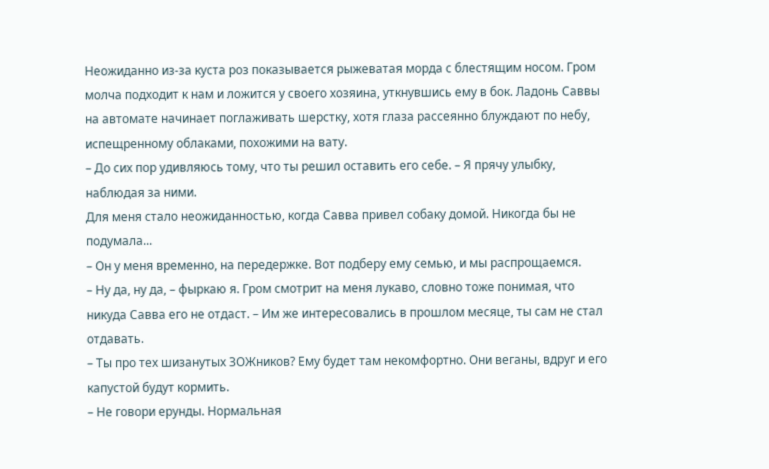Неожиданно из-за куста роз показывается рыжеватая морда с блестящим носом. Гром молча подходит к нам и ложится у своего хозяина, уткнувшись ему в бок. Ладонь Саввы на автомате начинает поглаживать шерстку, хотя глаза рассеянно блуждают по небу, испещренному облаками, похожими на вату.
– До сих пор удивляюсь тому, что ты решил оставить его себе. – Я прячу улыбку, наблюдая за ними.
Для меня стало неожиданностью, когда Савва привел собаку домой. Никогда бы не подумала...
– Он у меня временно, на передержке. Вот подберу ему семью, и мы распрощаемся.
– Ну да, ну да, – фыркаю я. Гром смотрит на меня лукаво, словно тоже понимая, что никуда Савва его не отдаст. – Им же интересовались в прошлом месяце, ты сам не стал отдавать.
– Ты про тех шизанутых ЗОЖников? Ему будет там некомфортно. Они веганы, вдруг и его капустой будут кормить.
– Не говори ерунды. Нормальная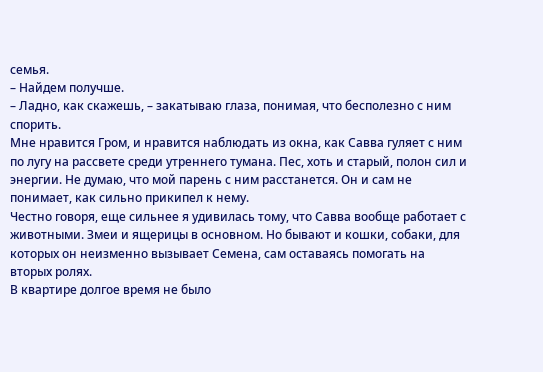семья.
– Найдем получше.
– Ладно, как скажешь, – закатываю глаза, понимая, что бесполезно с ним спорить.
Мне нравится Гром, и нравится наблюдать из окна, как Савва гуляет с ним по лугу на рассвете среди утреннего тумана. Пес, хоть и старый, полон сил и энергии. Не думаю, что мой парень с ним расстанется. Он и сам не понимает, как сильно прикипел к нему.
Честно говоря, еще сильнее я удивилась тому, что Савва вообще работает с животными. Змеи и ящерицы в основном. Но бывают и кошки, собаки, для которых он неизменно вызывает Семена, сам оставаясь помогать на вторых ролях.
В квартире долгое время не было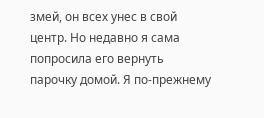змей, он всех унес в свой центр. Но недавно я сама попросила его вернуть парочку домой. Я по-прежнему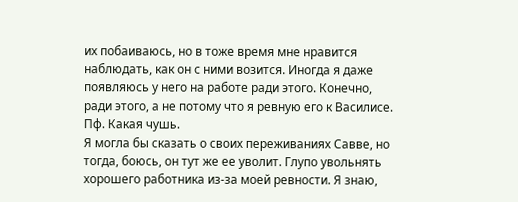их побаиваюсь, но в тоже время мне нравится наблюдать, как он с ними возится. Иногда я даже появляюсь у него на работе ради этого. Конечно, ради этого, а не потому что я ревную его к Василисе.
Пф. Какая чушь.
Я могла бы сказать о своих переживаниях Савве, но тогда, боюсь, он тут же ее уволит. Глупо увольнять хорошего работника из-за моей ревности. Я знаю,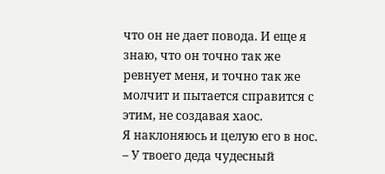что он не дает повода. И еще я знаю, что он точно так же ревнует меня, и точно так же молчит и пытается справится с этим, не создавая хаос.
Я наклоняюсь и целую его в нос.
– У твоего деда чудесный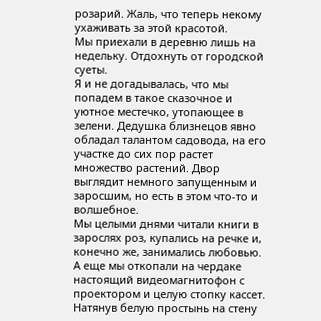розарий. Жаль, что теперь некому ухаживать за этой красотой.
Мы приехали в деревню лишь на недельку. Отдохнуть от городской суеты.
Я и не догадывалась, что мы попадем в такое сказочное и уютное местечко, утопающее в зелени. Дедушка близнецов явно обладал талантом садовода, на его участке до сих пор растет множество растений. Двор выглядит немного запущенным и заросшим, но есть в этом что-то и волшебное.
Мы целыми днями читали книги в зарослях роз, купались на речке и, конечно же, занимались любовью.
А еще мы откопали на чердаке настоящий видеомагнитофон с проектором и целую стопку кассет. Натянув белую простынь на стену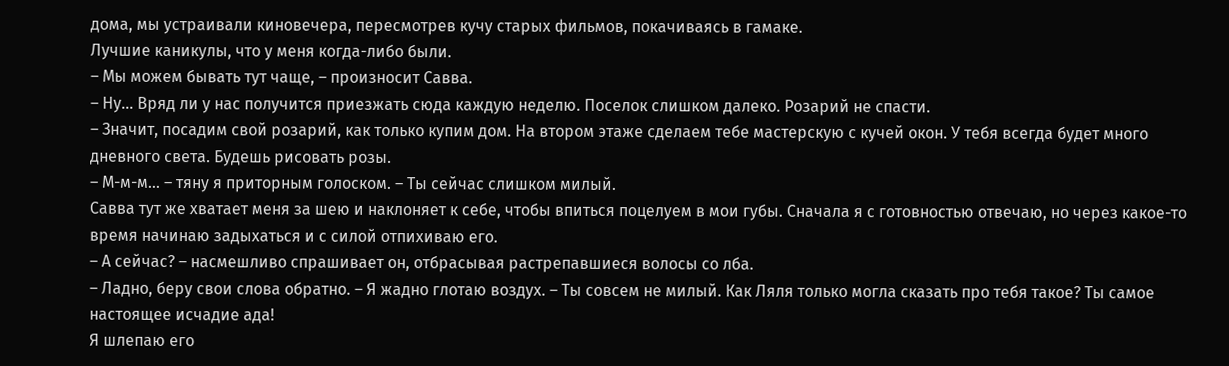дома, мы устраивали киновечера, пересмотрев кучу старых фильмов, покачиваясь в гамаке.
Лучшие каникулы, что у меня когда-либо были.
– Мы можем бывать тут чаще, – произносит Савва.
– Ну... Вряд ли у нас получится приезжать сюда каждую неделю. Поселок слишком далеко. Розарий не спасти.
– Значит, посадим свой розарий, как только купим дом. На втором этаже сделаем тебе мастерскую с кучей окон. У тебя всегда будет много дневного света. Будешь рисовать розы.
– М-м-м... – тяну я приторным голоском. – Ты сейчас слишком милый.
Савва тут же хватает меня за шею и наклоняет к себе, чтобы впиться поцелуем в мои губы. Сначала я с готовностью отвечаю, но через какое-то время начинаю задыхаться и с силой отпихиваю его.
– А сейчас? – насмешливо спрашивает он, отбрасывая растрепавшиеся волосы со лба.
– Ладно, беру свои слова обратно. – Я жадно глотаю воздух. – Ты совсем не милый. Как Ляля только могла сказать про тебя такое? Ты самое настоящее исчадие ада!
Я шлепаю его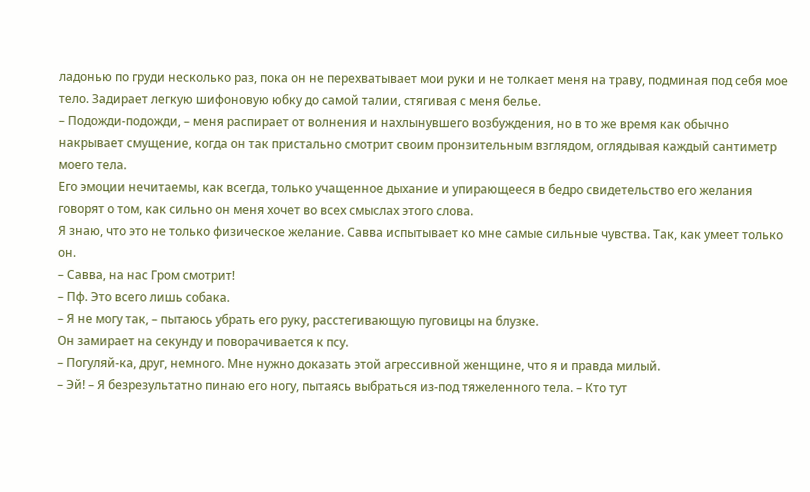ладонью по груди несколько раз, пока он не перехватывает мои руки и не толкает меня на траву, подминая под себя мое тело. Задирает легкую шифоновую юбку до самой талии, стягивая с меня белье.
– Подожди-подожди, – меня распирает от волнения и нахлынувшего возбуждения, но в то же время как обычно накрывает смущение, когда он так пристально смотрит своим пронзительным взглядом, оглядывая каждый сантиметр моего тела.
Его эмоции нечитаемы, как всегда, только учащенное дыхание и упирающееся в бедро свидетельство его желания говорят о том, как сильно он меня хочет во всех смыслах этого слова.
Я знаю, что это не только физическое желание. Савва испытывает ко мне самые сильные чувства. Так, как умеет только он.
– Савва, на нас Гром смотрит!
– Пф. Это всего лишь собака.
– Я не могу так, – пытаюсь убрать его руку, расстегивающую пуговицы на блузке.
Он замирает на секунду и поворачивается к псу.
– Погуляй-ка, друг, немного. Мне нужно доказать этой агрессивной женщине, что я и правда милый.
– Эй! – Я безрезультатно пинаю его ногу, пытаясь выбраться из-под тяжеленного тела. – Кто тут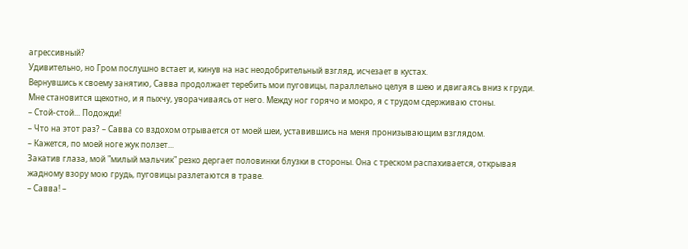агрессивный?
Удивительно, но Гром послушно встает и, кинув на нас неодобрительный взгляд, исчезает в кустах.
Вернувшись к своему занятию, Савва продолжает теребить мои пуговицы, параллельно целуя в шею и двигаясь вниз к груди. Мне становится щекотно, и я пыхчу, уворачиваясь от него. Между ног горячо и мокро, я с трудом сдерживаю стоны.
– Стой-стой... Подожди!
– Что на этот раз? – Савва со вздохом отрывается от моей шеи, уставившись на меня пронизывающим взглядом.
– Кажется, по моей ноге жук ползет...
Закатив глаза, мой "милый мальчик" резко дергает половинки блузки в стороны. Она с треском распахивается, открывая жадному взору мою грудь, пуговицы разлетаются в траве.
– Савва! –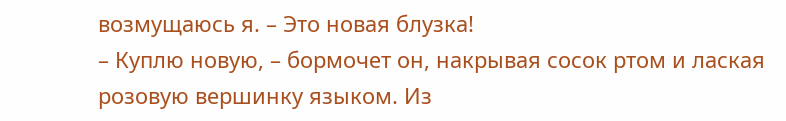возмущаюсь я. – Это новая блузка!
– Куплю новую, – бормочет он, накрывая сосок ртом и лаская розовую вершинку языком. Из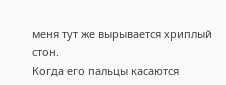меня тут же вырывается хриплый стон.
Когда его пальцы касаются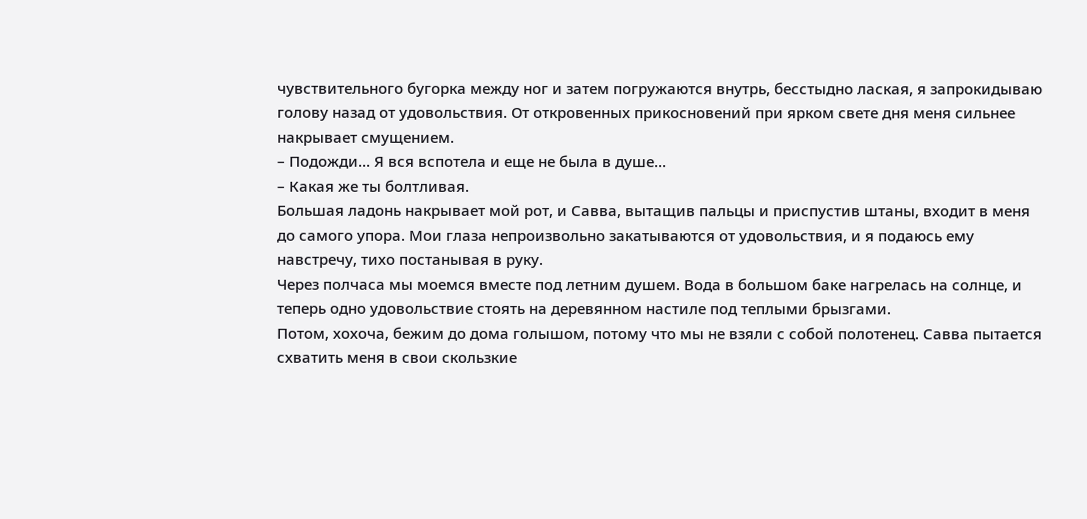чувствительного бугорка между ног и затем погружаются внутрь, бесстыдно лаская, я запрокидываю голову назад от удовольствия. От откровенных прикосновений при ярком свете дня меня сильнее накрывает смущением.
– Подожди... Я вся вспотела и еще не была в душе...
– Какая же ты болтливая.
Большая ладонь накрывает мой рот, и Савва, вытащив пальцы и приспустив штаны, входит в меня до самого упора. Мои глаза непроизвольно закатываются от удовольствия, и я подаюсь ему навстречу, тихо постанывая в руку.
Через полчаса мы моемся вместе под летним душем. Вода в большом баке нагрелась на солнце, и теперь одно удовольствие стоять на деревянном настиле под теплыми брызгами.
Потом, хохоча, бежим до дома голышом, потому что мы не взяли с собой полотенец. Савва пытается схватить меня в свои скользкие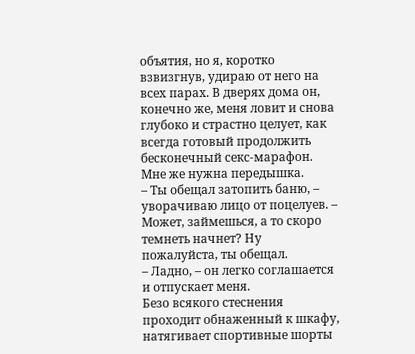объятия, но я, коротко взвизгнув, удираю от него на всех парах. В дверях дома он, конечно же, меня ловит и снова глубоко и страстно целует, как всегда готовый продолжить бесконечный секс-марафон.
Мне же нужна передышка.
– Ты обещал затопить баню, – уворачиваю лицо от поцелуев. – Может, займешься, а то скоро темнеть начнет? Ну пожалуйста, ты обещал.
– Ладно, – он легко соглашается и отпускает меня.
Безо всякого стеснения проходит обнаженный к шкафу, натягивает спортивные шорты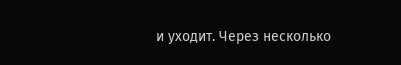и уходит. Через несколько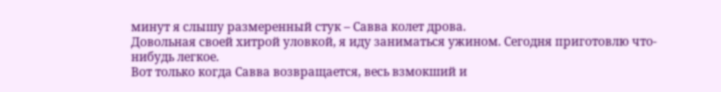минут я слышу размеренный стук – Савва колет дрова.
Довольная своей хитрой уловкой, я иду заниматься ужином. Сегодня приготовлю что-нибудь легкое.
Вот только когда Савва возвращается, весь взмокший и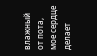влажный от пота, мое сердце делает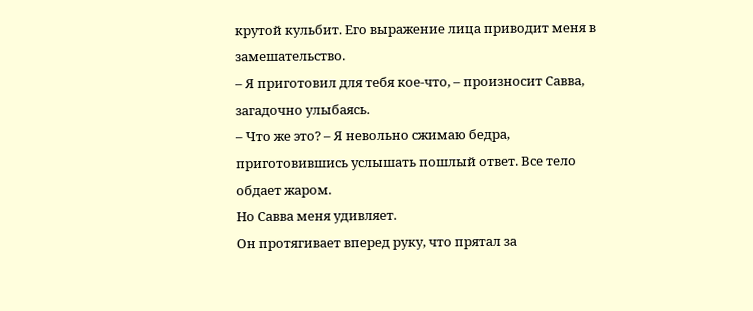крутой кульбит. Его выражение лица приводит меня в замешательство.
– Я приготовил для тебя кое-что, – произносит Савва, загадочно улыбаясь.
– Что же это? – Я невольно сжимаю бедра, приготовившись услышать пошлый ответ. Все тело обдает жаром.
Но Савва меня удивляет.
Он протягивает вперед руку, что прятал за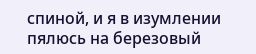спиной, и я в изумлении пялюсь на березовый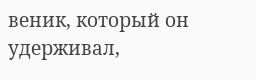веник, который он удерживал,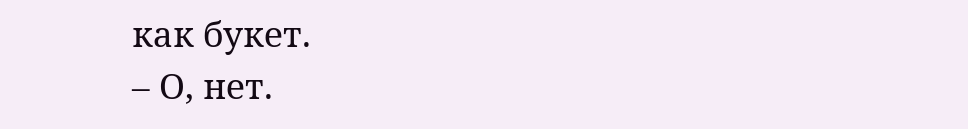как букет.
– О, нет.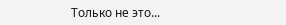Только не это...